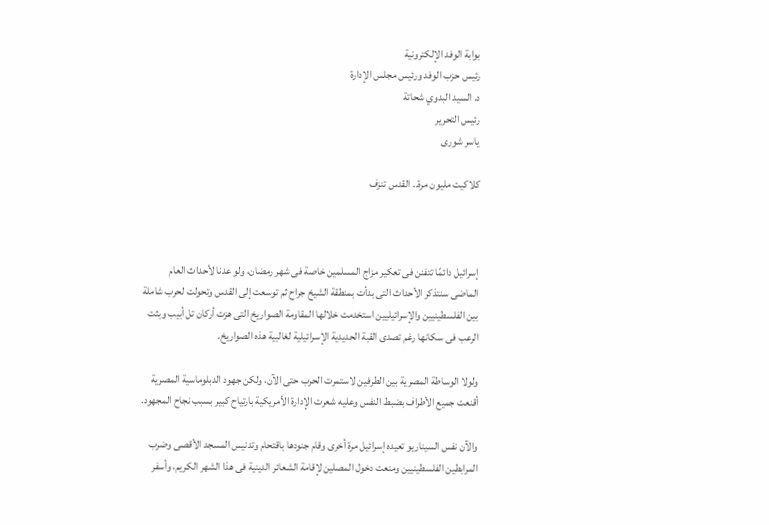بوابة الوفد الإلكترونية
رئيس حزب الوفد ورئيس مجلس الإدارة
د. السيد البدوي شحاتة
رئيس التحرير
ياسر شورى

كلاكيت مليون مرة.. القدس تنزف



إسرائيل دائمًا تتفنن فى تعكير مزاج المسلمين خاصة فى شهر رمضان، ولو عدنا لأحداث العام الماضى سنتذكر الأحداث التى بدأت بمنطقة الشيخ جراح ثم توسعت إلى القدس وتحولت لحرب شاملة بين الفلسطينيين والإسرائيليين استخدمت خلالها المقاومة الصواريخ التى هزت أركان تل أبيب وبثت الرعب فى سكانها رغم تصدى القبة الحديدية الإسرائيلية لغالبية هذه الصواريخ.

ولولا الوساطة المصرية بين الطرفين لاستمرت الحرب حتى الآن، ولكن جهود الدبلوماسية المصرية أقنعت جميع الأطراف بضبط النفس وعليه شعرت الإدارة الأمريكية بارتياح كبير بسبب نجاح المجهود.

والآن نفس السيناريو تعيده إسرائيل مرة أخرى وقام جنودها باقتحام وتدنيس المسجد الأقصى وضرب المرابطين الفلسطينيين ومنعت دخول المصلين لإقامة الشعائر الدينية فى هذا الشهر الكريم، وأسفر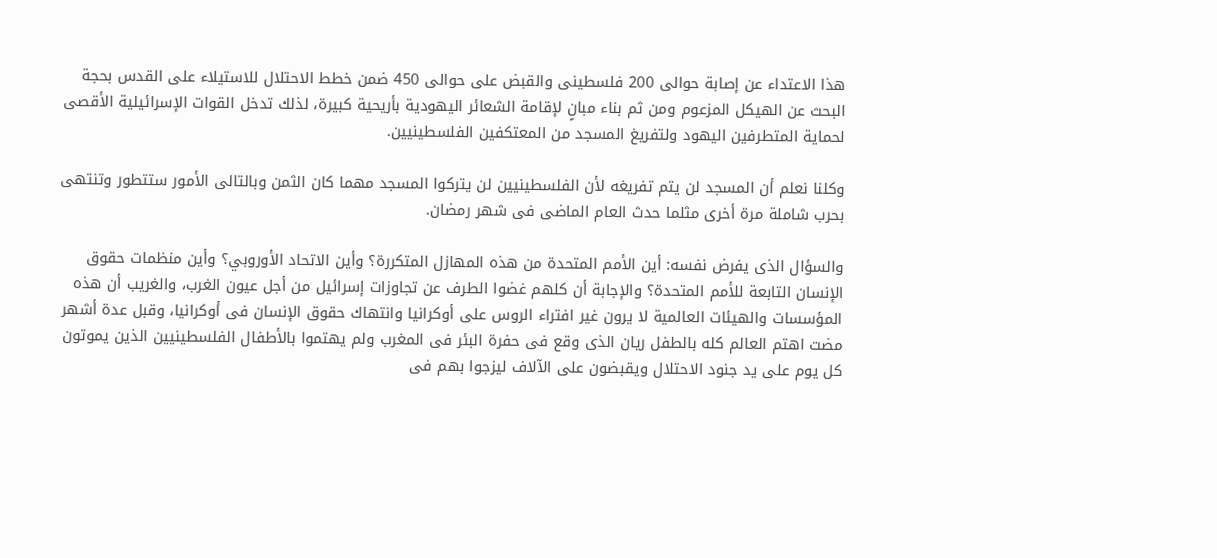هذا الاعتداء عن إصابة حوالى 200 فلسطينى والقبض على حوالى 450 ضمن خطط الاحتلال للاستيلاء على القدس بحجة البحث عن الهيكل المزعوم ومن ثم بناء مبانٍ لإقامة الشعائر اليهودية بأريحية كبيرة، لذلك تدخل القوات الإسرائيلية الأقصى لحماية المتطرفين اليهود ولتفريغ المسجد من المعتكفين الفلسطينيين.

وكلنا نعلم أن المسجد لن يتم تفريغه لأن الفلسطينيين لن يتركوا المسجد مهما كان الثمن وبالتالى الأمور ستتطور وتنتهى بحرب شاملة مرة أخرى مثلما حدث العام الماضى فى شهر رمضان.

والسؤال الذى يفرض نفسه: أين الأمم المتحدة من هذه المهازل المتكررة؟ وأين الاتحاد الأوروبي؟ وأين منظمات حقوق الإنسان التابعة للأمم المتحدة؟ والإجابة أن كلهم غضوا الطرف عن تجاوزات إسرائيل من أجل عيون الغرب، والغريب أن هذه المؤسسات والهيئات العالمية لا يرون غير افتراء الروس على أوكرانيا وانتهاك حقوق الإنسان فى أوكرانيا، وقبل عدة أشهر مضت اهتم العالم كله بالطفل ريان الذى وقع فى حفرة البئر فى المغرب ولم يهتموا بالأطفال الفلسطينيين الذين يموتون كل يوم على يد جنود الاحتلال ويقبضون على الآلاف ليزجوا بهم فى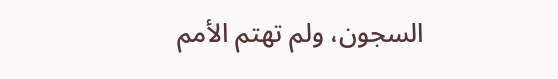السجون، ولم تهتم الأمم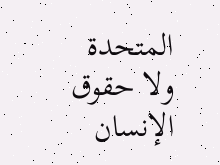المتحدة ولا حقوق الإنسان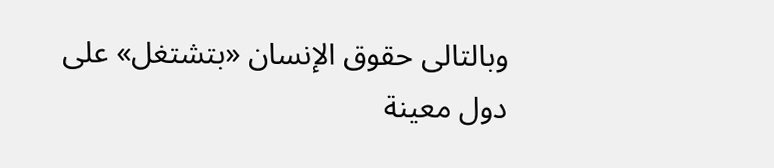وبالتالى حقوق الإنسان «بتشتغل» على دول معينة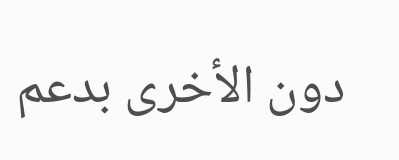دون الأخرى بدعم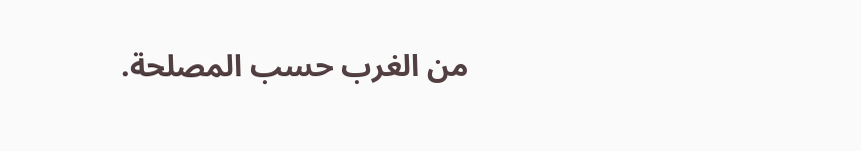من الغرب حسب المصلحة.